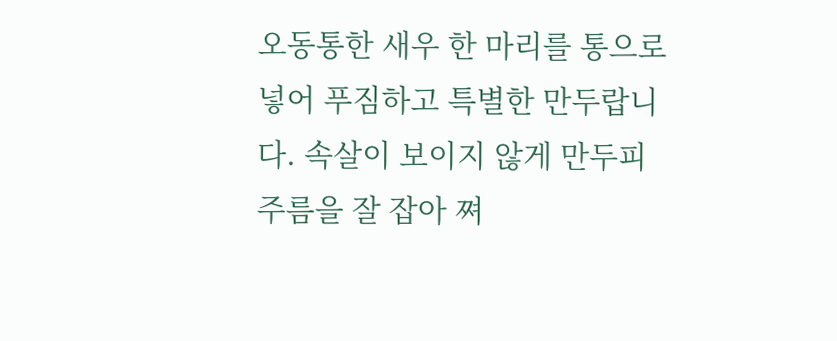오동통한 새우 한 마리를 통으로 넣어 푸짐하고 특별한 만두랍니다. 속살이 보이지 않게 만두피 주름을 잘 잡아 쪄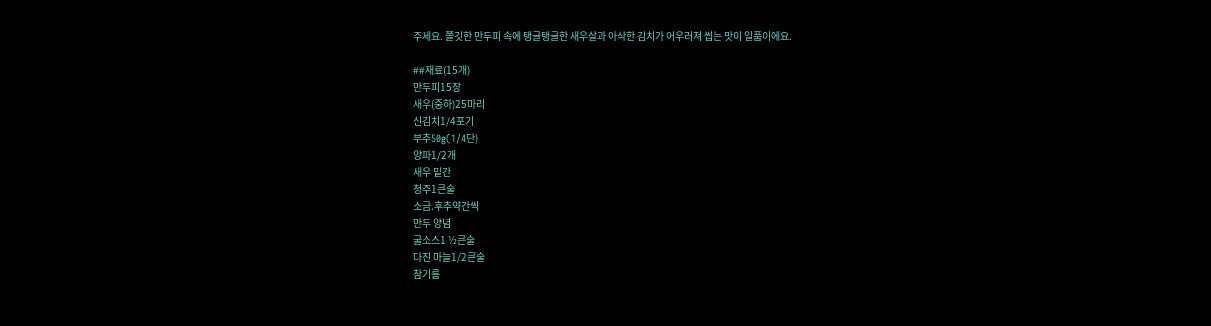주세요. 쫄깃한 만두피 속에 탱글탱글한 새우살과 아삭한 김치가 어우러져 씹는 맛이 일품이에요.

##재료(15개)
만두피15장
새우(중하)25마리
신김치1/4포기
부추50g(1/4단)
양파1/2개
새우 밑간
청주1큰술
소금.후추약간씩
만두 양념
굴소스1 ½큰술
다진 마늘1/2큰술
참기름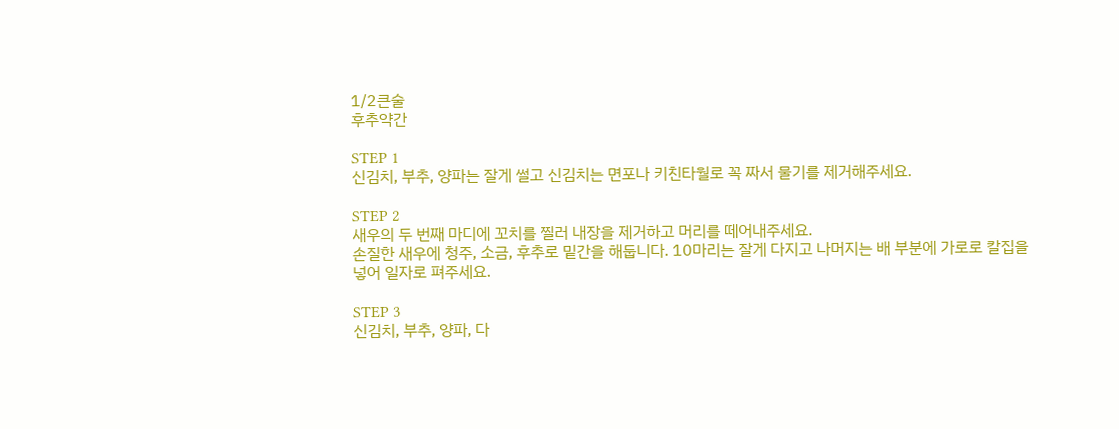1/2큰술
후추약간

STEP 1
신김치, 부추, 양파는 잘게 썰고 신김치는 면포나 키친타월로 꼭 짜서 물기를 제거해주세요.

STEP 2
새우의 두 번째 마디에 꼬치를 찔러 내장을 제거하고 머리를 떼어내주세요.
손질한 새우에 청주, 소금, 후추로 밑간을 해둡니다. 10마리는 잘게 다지고 나머지는 배 부분에 가로로 칼집을 넣어 일자로 펴주세요.

STEP 3
신김치, 부추, 양파, 다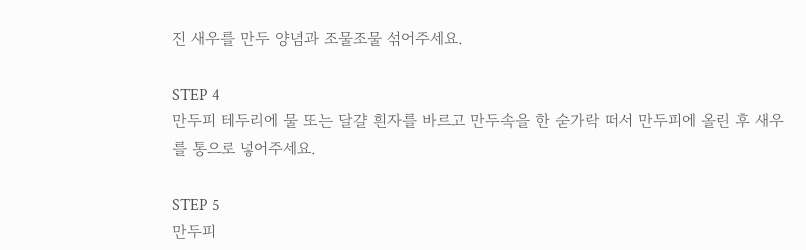진 새우를 만두 양념과 조물조물 섞어주세요.

STEP 4
만두피 테두리에 물 또는 달걀 흰자를 바르고 만두속을 한 숟가락 떠서 만두피에 올린 후 새우를 통으로 넣어주세요.

STEP 5
만두피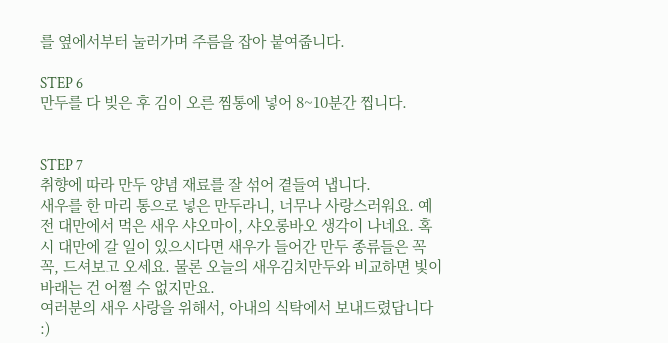를 옆에서부터 눌러가며 주름을 잡아 붙여줍니다.

STEP 6
만두를 다 빚은 후 김이 오른 찜통에 넣어 8~10분간 찝니다.


STEP 7
취향에 따라 만두 양념 재료를 잘 섞어 곁들여 냅니다.
새우를 한 마리 통으로 넣은 만두라니, 너무나 사랑스러워요. 예전 대만에서 먹은 새우 샤오마이, 샤오롱바오 생각이 나네요. 혹시 대만에 갈 일이 있으시다면 새우가 들어간 만두 종류들은 꼭꼭, 드셔보고 오세요. 물론 오늘의 새우김치만두와 비교하면 빛이 바래는 건 어쩔 수 없지만요.
여러분의 새우 사랑을 위해서, 아내의 식탁에서 보내드렸답니다 :)